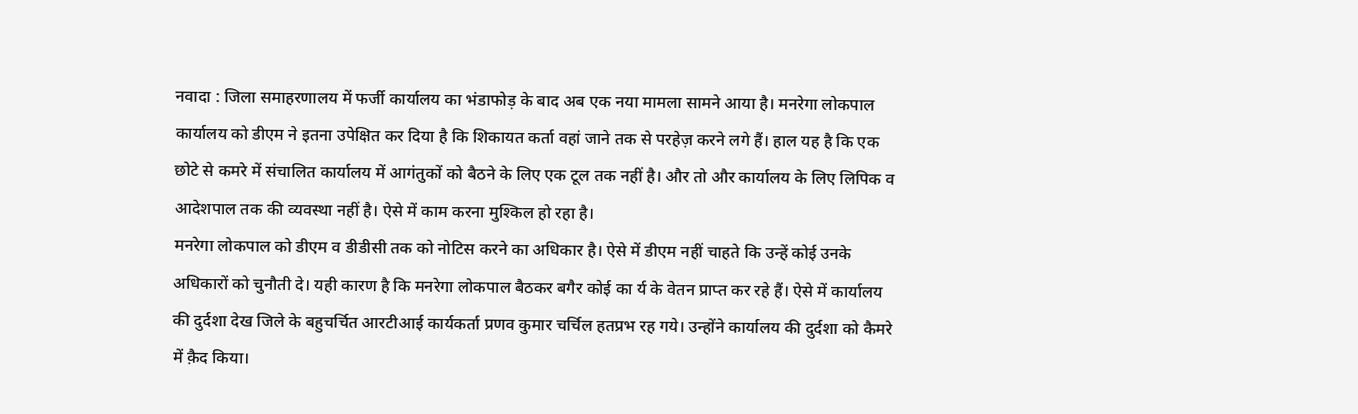नवादा : जिला समाहरणालय में फर्जी कार्यालय का भंडाफोड़ के बाद अब एक नया मामला सामने आया है। मनरेगा लोकपाल कार्यालय को डीएम ने इतना उपेक्षित कर दिया है कि शिकायत कर्ता वहां जाने तक से परहेज़ करने लगे हैं। हाल यह है कि एक छोटे से कमरे में संचालित कार्यालय में आगंतुकों को बैठने के लिए एक टूल तक नहीं है। और तो और कार्यालय के लिए लिपिक व आदेशपाल तक की व्यवस्था नहीं है। ऐसे में काम करना मुश्किल हो रहा है।
मनरेगा लोकपाल को डीएम व डीडीसी तक को नोटिस करने का अधिकार है। ऐसे में डीएम नहीं चाहते कि उन्हें कोई उनके अधिकारों को चुनौती दे। यही कारण है कि मनरेगा लोकपाल बैठकर बगैर कोई का र्य के वेतन प्राप्त कर रहे हैं। ऐसे में कार्यालय की दुर्दशा देख जिले के बहुचर्चित आरटीआई कार्यकर्ता प्रणव कुमार चर्चिल हतप्रभ रह गये। उन्होंने कार्यालय की दुर्दशा को कैमरे में क़ैद किया।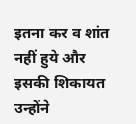इतना कर व शांत नहीं हुये और इसकी शिकायत उन्होंने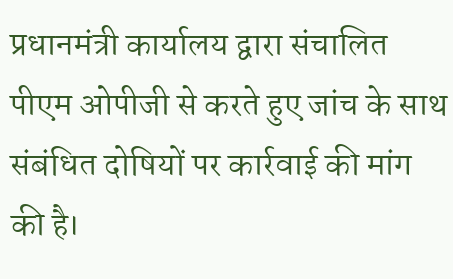प्रधानमंत्री कार्यालय द्वारा संचालित पीएम ओपीजी से करते हुए जांच के साथ संबंधित दोषियों पर कार्रवाई की मांग की है।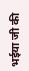भईया जी की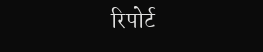रिपोर्ट